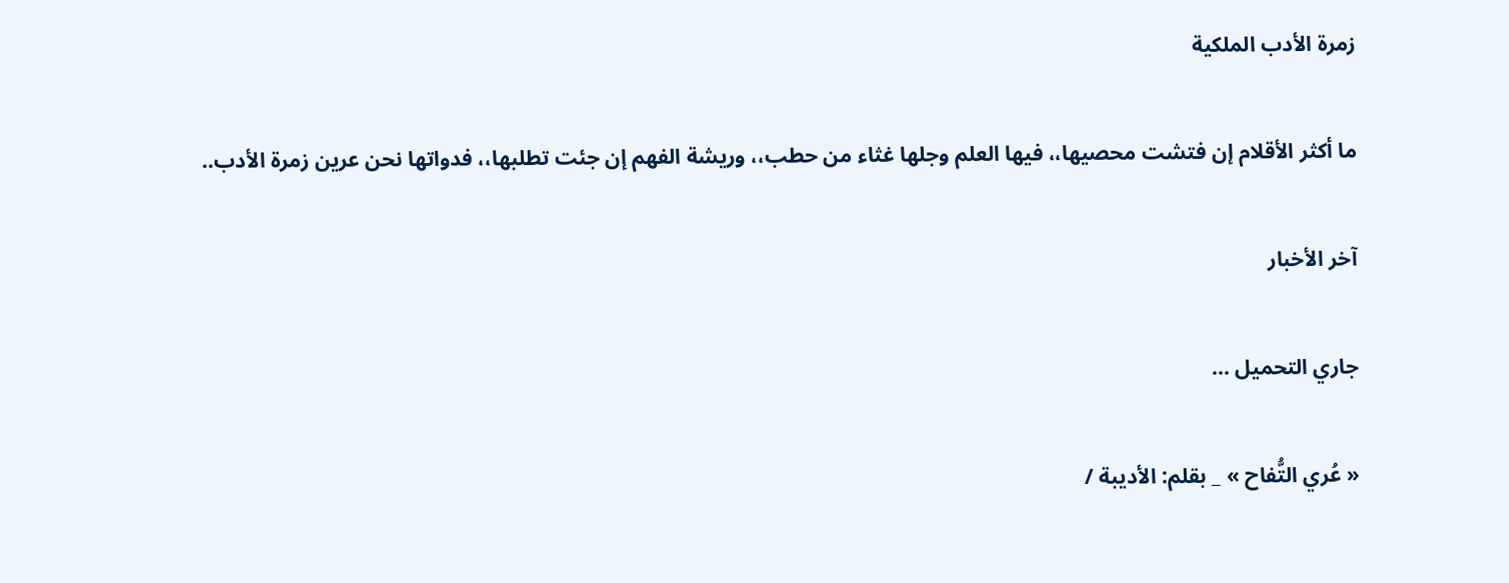زمرة الأدب الملكية

ما أكثر الأقلام إن فتشت محصيها،، فيها العلم وجلها غثاء من حطب،، وريشة الفهم إن جئت تطلبها،، فدواتها نحن عرين زمرة الأدب..

آخر الأخبار

جاري التحميل ...

« عُري التُّفاح » _ بقلم: الأديبة /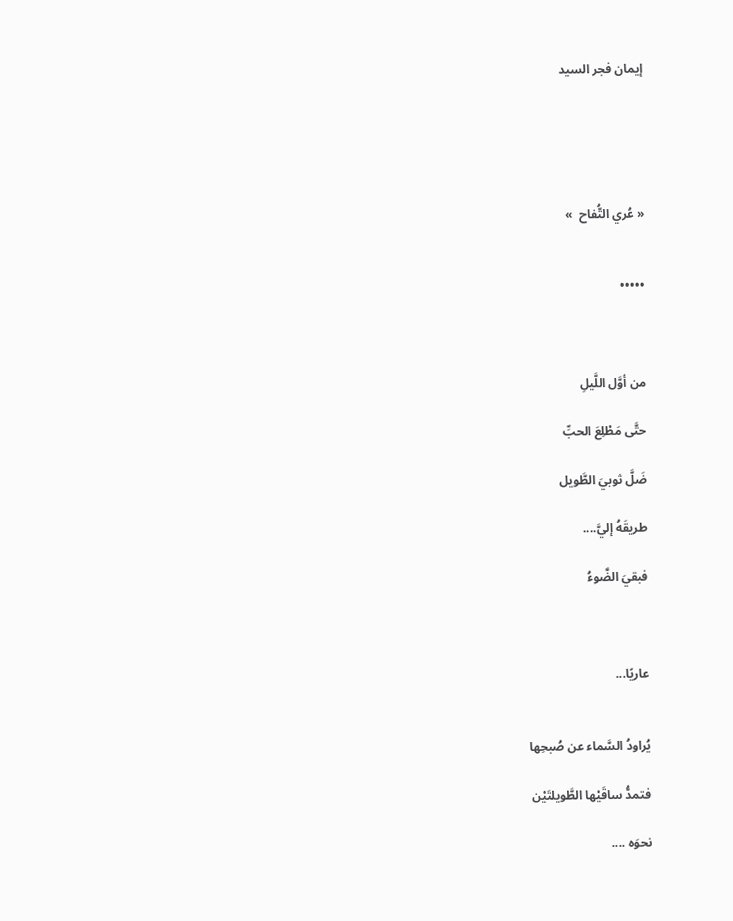إيمان فجر السيد





« عُري التُّفاح  »


•••••



من أوَّل اللَّيلِ

حتَّى مَطْلِعَ الحبِّ

ضَلَّ ثوبيَ الطَّويل

طريقَهُ إليَّ....

فبقيَ الضَّوءُ



عاريًا...


يُراودُ السَّماء عن صُبحِها

فتمدُّ ساقَيْها الطَّويلتَيْن

نحوَه ....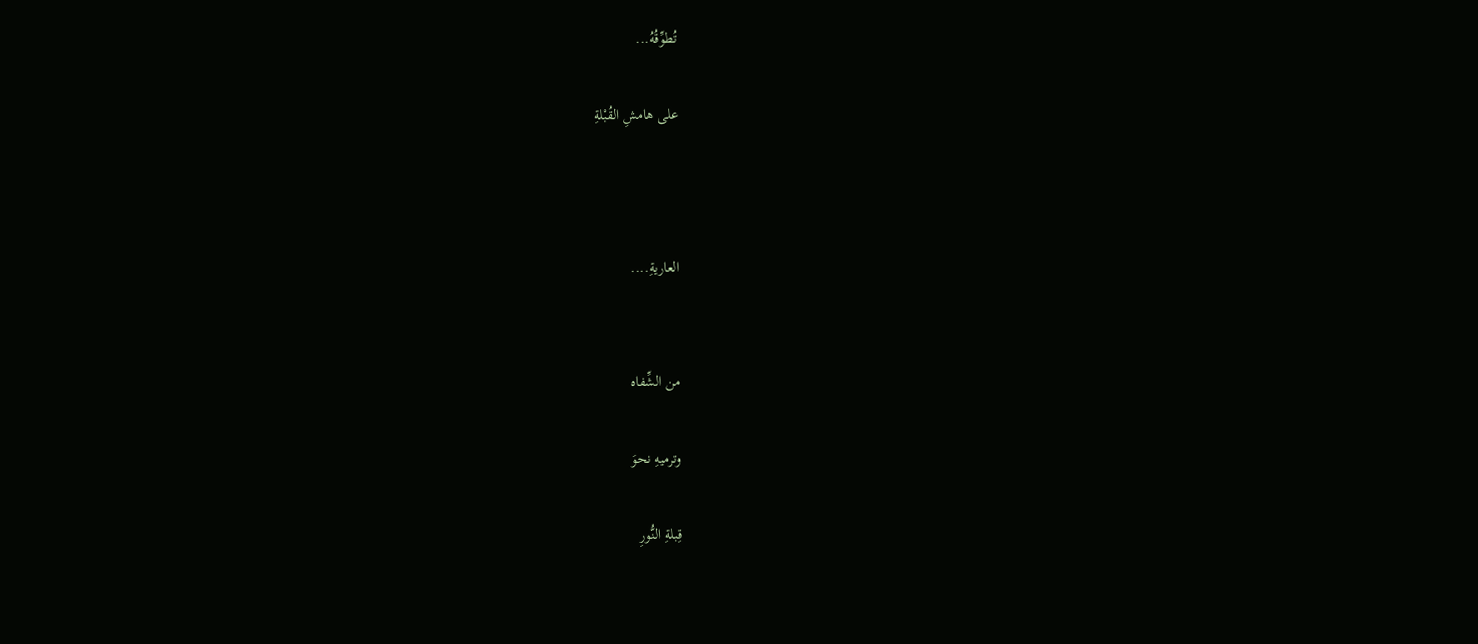تُطوِّقُهُ...

على هامشِ القُبْلةِ



العاريةِ....


من الشِّفاه

وترميهِ نحوَ

قِبلةِ النُّورِ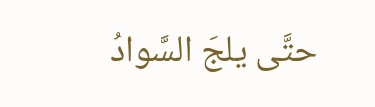حتَّى يلجَ السَّوادُ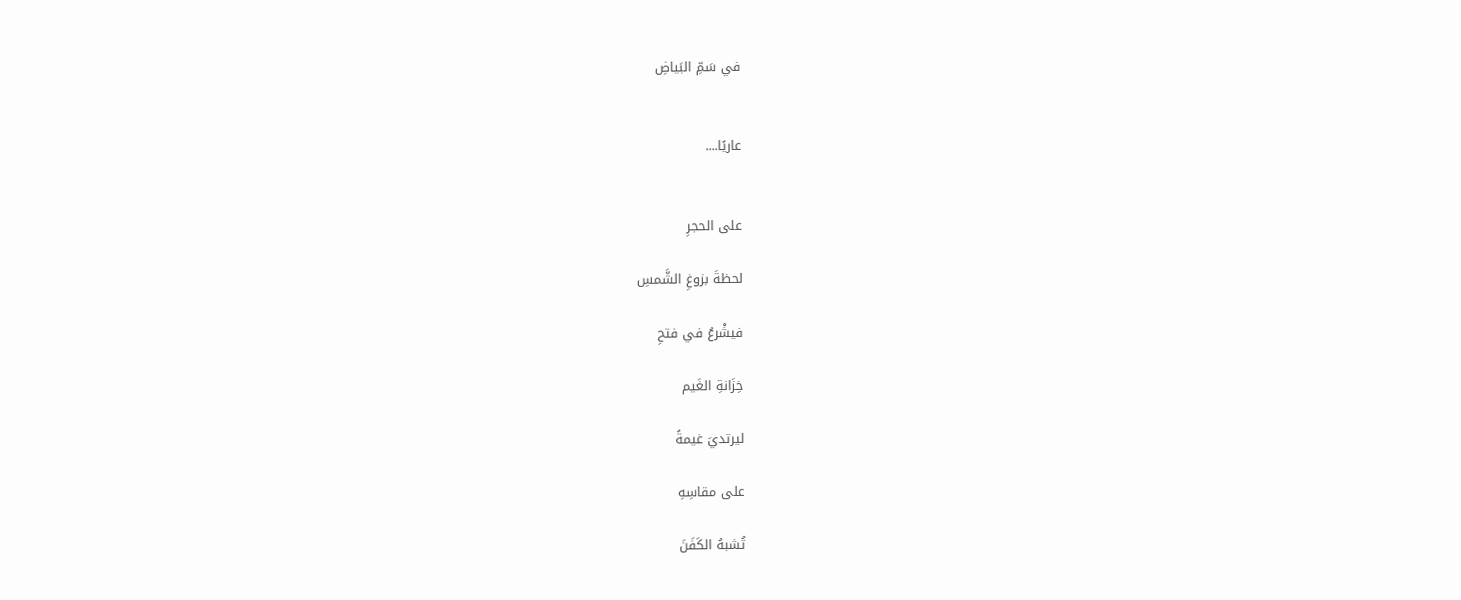في سَمِّ البَياضِ


عاريًا....


على الحجرِ

لحظةَ بزوغِ الشَّمسِ

فيشْرعُ في فتحِ

خِزَانةِ الغَيم

ليرتديَ غيمةً

على مقاسِهِ

تُشبهُ الكَفَنَ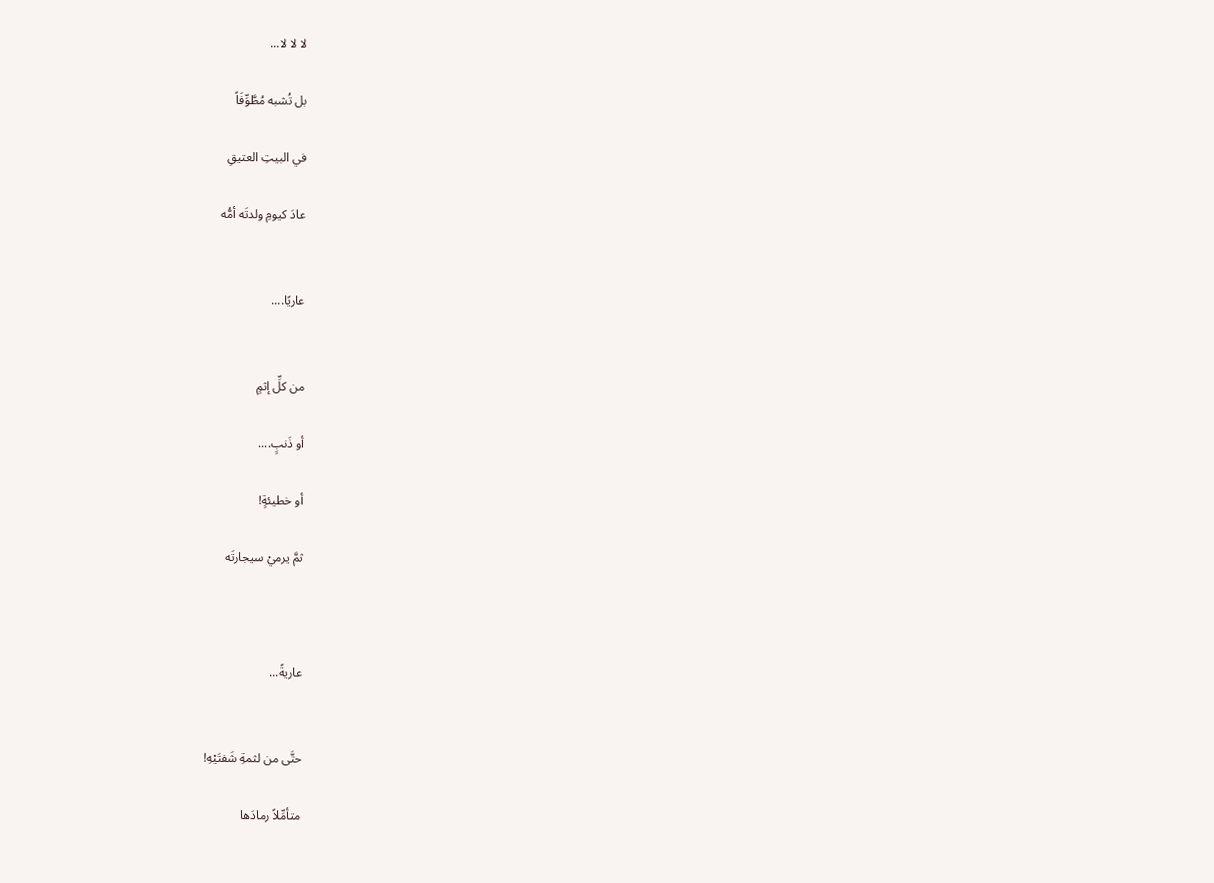لا لا لا...

بل تُشبه مُطَّوِّفَاً

في البيتِ العتيقِ

عادَ كيومِ ولدتَه أمُّه


عاريًا....


من كلِّ إثمٍ

أو ذَنبٍ....

أو خطيئةٍ!

ثمَّ يرميْ سيجارتَه



عاريةً...


حتَّى من لثمةِ شَفتَيْهِ!

متأمِّلاً رمادَها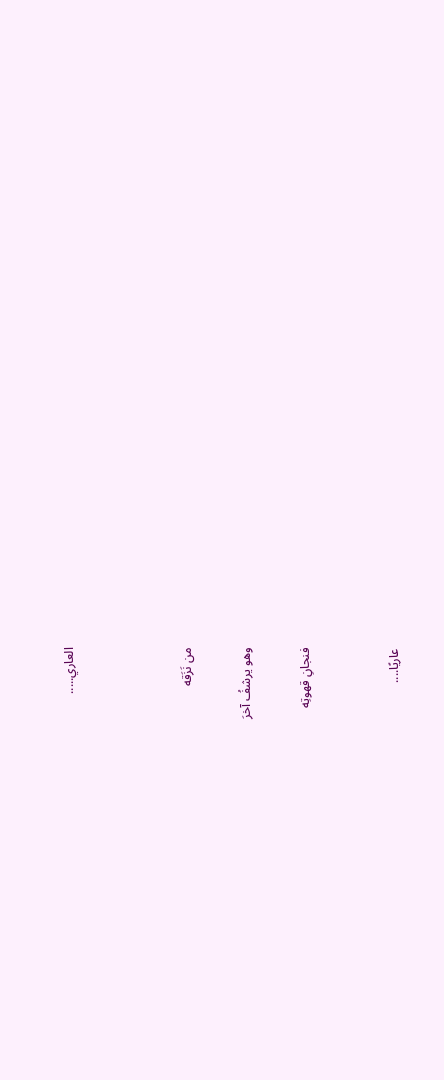العاري.....



من نَزَقه

وهو يرشفُ آخرَ

فنجانِ قهوتِه


عاريًا....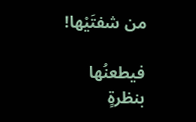من شفتَيْها!

فيطعنُها بنظرةٍ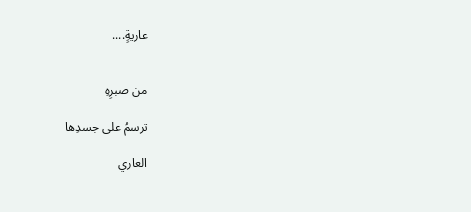عاريةٍ....


من صبرِهِ

ترسمُ على جسدِها

العاري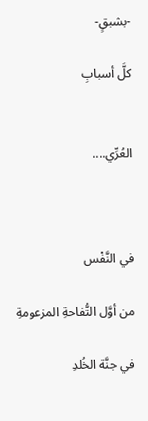-بشبقٍ-

كلَّ أسبابِ


العُرِّي....



في النَّفْس

من أوَّل التُّفاحةِ المزعومةِ

في جنَّة الخُلدِ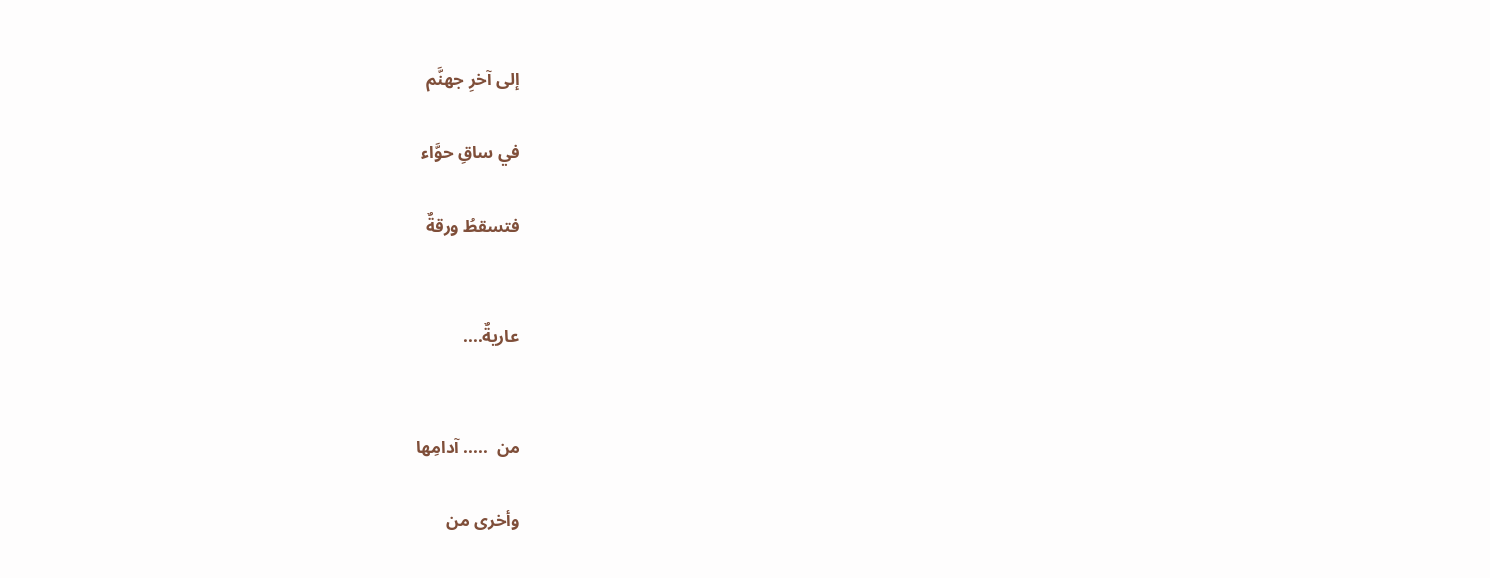إلى آخرِ جهنَّم

في ساقِ حوَّاء

فتسقطُ ورقةٌ


عاريةٌ....


من  ..... آدامِها

وأخرى من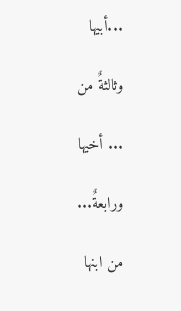...أبيها

وثالثةٌ من

... أخيها

ورابعةٌ...

من ابنها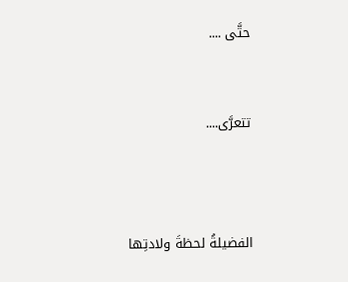حتَّى ....


تتعرَّى....



الفضيلةُ لحظةَ ولادتِها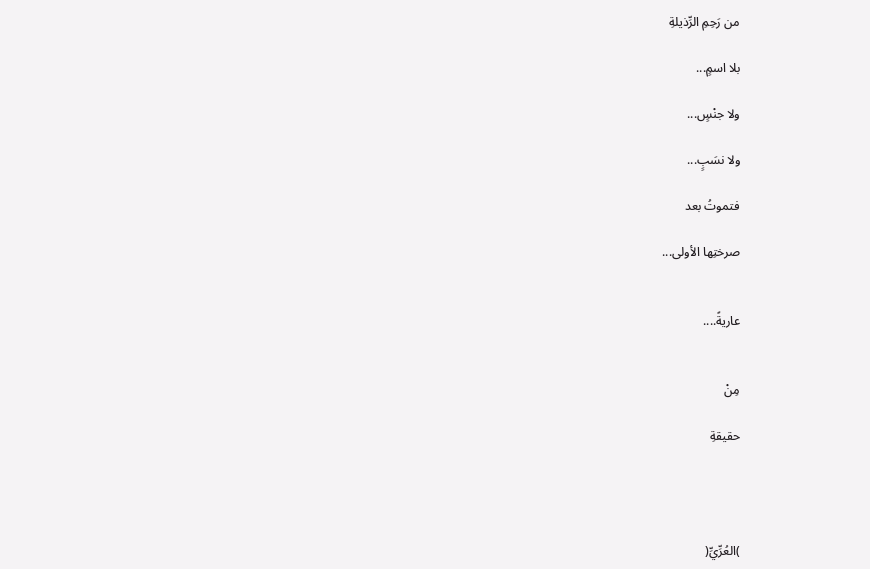من رَحِمِ الرِّذيلةِ

بلا اسمٍ...

ولا جنْسٍ...

ولا نسَبٍ...

فتموتُ بعد

صرختِها الأولى...


عاريةً....


مِنْ

حقيقةِ




)العُرِّيِّ(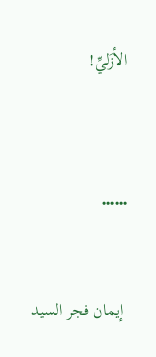الأزَليِّ!



••••••


 إيمان فجر السيد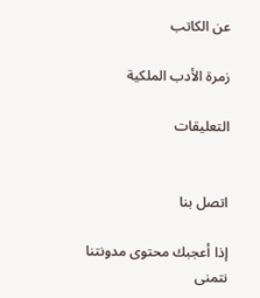عن الكاتب

زمرة الأدب الملكية

التعليقات


اتصل بنا

إذا أعجبك محتوى مدونتنا نتمنى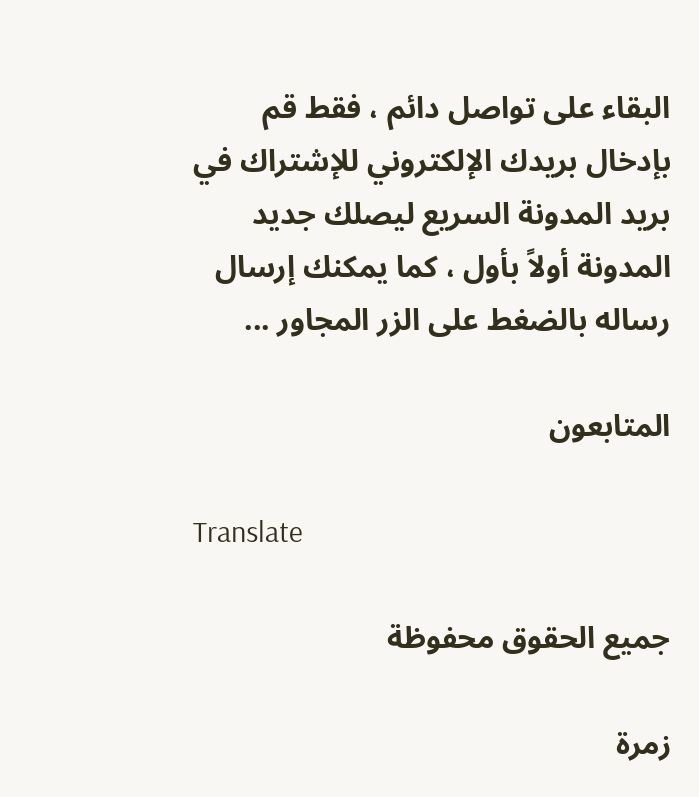البقاء على تواصل دائم ، فقط قم بإدخال بريدك الإلكتروني للإشتراك في بريد المدونة السريع ليصلك جديد المدونة أولاً بأول ، كما يمكنك إرسال رساله بالضغط على الزر المجاور ...

المتابعون

Translate

جميع الحقوق محفوظة

زمرة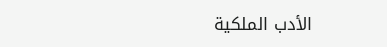الأدب الملكية